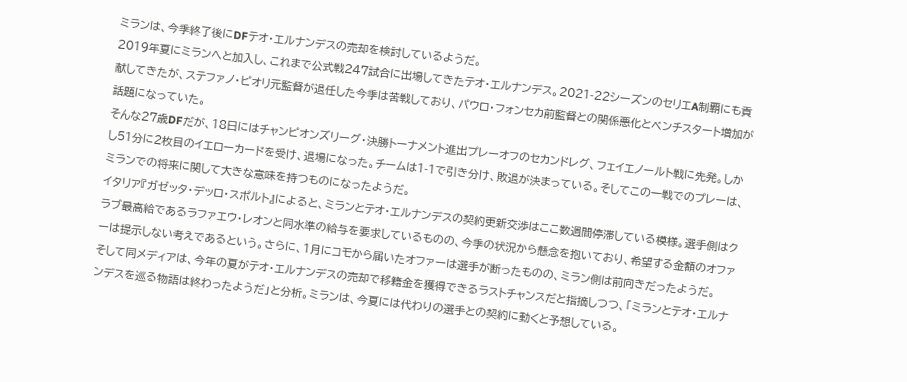ミランは、今季終了後にDFテオ・エルナンデスの売却を検討しているようだ。
2019年夏にミランへと加入し、これまで公式戦247試合に出場してきたテオ・エルナンデス。2021-22シーズンのセリエA制覇にも貢献してきたが、ステファノ・ピオリ元監督が退任した今季は苦戦しており、パウロ・フォンセカ前監督との関係悪化とベンチスタート増加が話題になっていた。
そんな27歳DFだが、18日にはチャンピオンズリーグ・決勝トーナメント進出プレーオフのセカンドレグ、フェイエノールト戦に先発。しかし51分に2枚目のイエローカードを受け、退場になった。チームは1-1で引き分け、敗退が決まっている。そしてこの一戦でのプレーは、ミランでの将来に関して大きな意味を持つものになったようだ。
イタリア『ガゼッタ・デッロ・スポルト』によると、ミランとテオ・エルナンデスの契約更新交渉はここ数週間停滞している模様。選手側はクラブ最高給であるラファエウ・レオンと同水準の給与を要求しているものの、今季の状況から懸念を抱いており、希望する金額のオファーは提示しない考えであるという。さらに、1月にコモから届いたオファーは選手が断ったものの、ミラン側は前向きだったようだ。
そして同メディアは、今年の夏がテオ・エルナンデスの売却で移籍金を獲得できるラストチャンスだと指摘しつつ、「ミランとテオ・エルナンデスを巡る物語は終わったようだ」と分析。ミランは、今夏には代わりの選手との契約に動くと予想している。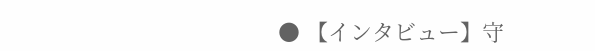● 【インタビュー】守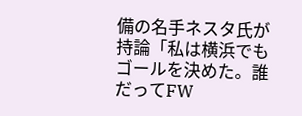備の名手ネスタ氏が持論「私は横浜でもゴールを決めた。誰だってFW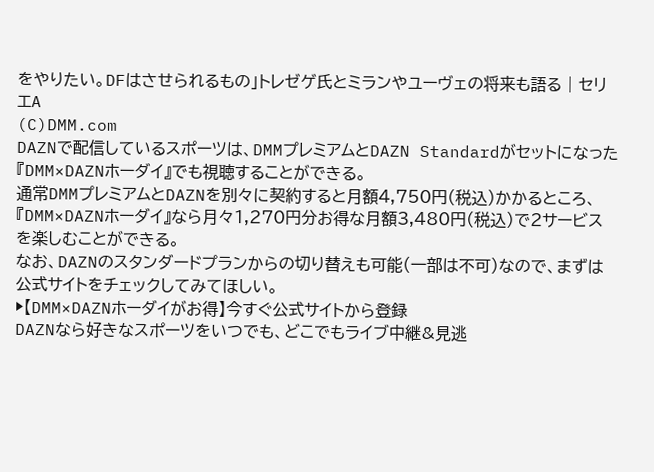をやりたい。DFはさせられるもの」トレゼゲ氏とミランやユーヴェの将来も語る | セリエA
(C)DMM.com
DAZNで配信しているスポーツは、DMMプレミアムとDAZN Standardがセットになった『DMM×DAZNホーダイ』でも視聴することができる。
通常DMMプレミアムとDAZNを別々に契約すると月額4,750円(税込)かかるところ、『DMM×DAZNホーダイ』なら月々1,270円分お得な月額3,480円(税込)で2サービスを楽しむことができる。
なお、DAZNのスタンダードプランからの切り替えも可能(一部は不可)なので、まずは公式サイトをチェックしてみてほしい。
▶【DMM×DAZNホーダイがお得】今すぐ公式サイトから登録
DAZNなら好きなスポーツをいつでも、どこでもライブ中継&見逃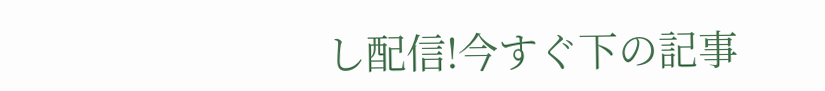し配信!今すぐ下の記事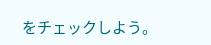をチェックしよう。